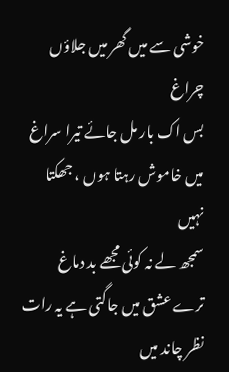خوشی سے میں گھر میں جلاؤں چراغ
بس اک بار مل جائے تیرا سراغ
میں خاموش رہتا ہوں ، جھکتا نہیں
سمجھ لے نہ کوئی مجھے بد دماغ
ترے عشق میں جاگتی ہے یہ رات
نظر چاند میں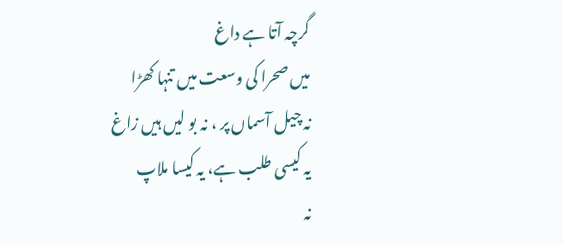گرچہ آتا ہے داغ
میں صحرا کی وسعت میں تنہا کھڑا
نہ چیل آسماں پر ، نہ بو لیں ہیں زاغ
یہ کیسی طلب ہے، یہ کیسا ملاپ
نہ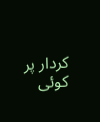کردار پر کوئی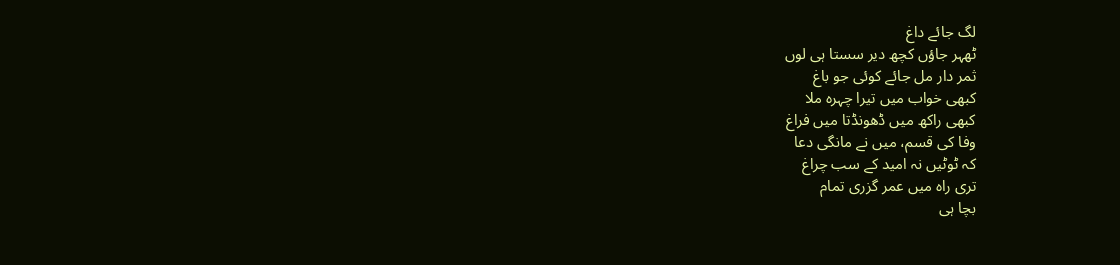لگ جائے داغ
ٹھہر جاؤں کچھ دیر سستا ہی لوں
ثمر دار مل جائے کوئی جو باغ
کبھی خواب میں تیرا چہرہ ملا
کبھی راکھ میں ڈھونڈتا میں فراغ
وفا کی قسم، میں نے مانگی دعا
کہ ٹوٹیں نہ امید کے سب چراغ
تری راہ میں عمر گزری تمام
بچا ہی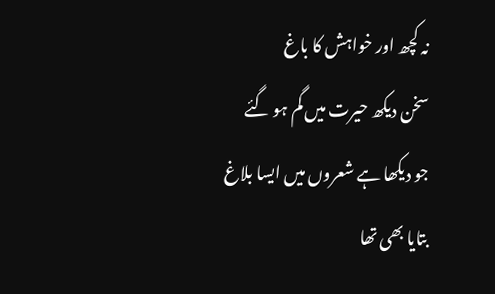نہ کچھ اور خواہش کا باغ
سخن دیکھ حیرت میں گم ہو گئے
جو دیکھا ہے شعروں میں ایسا بلاغ
بتایا بھی تھا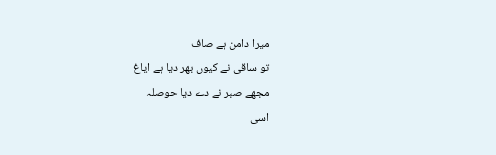میرا دامن ہے صاف
تو ساقی نے کیوں بھر دیا ہے ایاغ
مجھے صبر نے دے دیا حوصلہ
اسی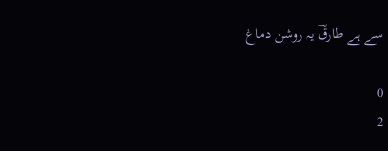سے ہے طارقؔ یہ روشن دماغ

0
2